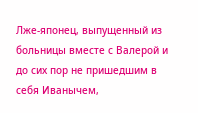Лже-японец, выпущенный из больницы вместе с Валерой и до сих пор не пришедшим в себя Иванычем,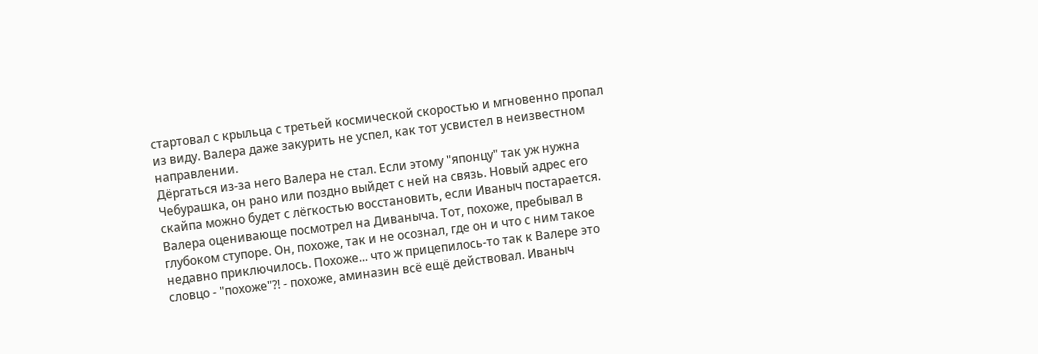стартовал с крыльца с третьей космической скоростью и мгновенно пропал из виду. Валера даже закурить не успел, как тот усвистел в неизвестном направлении.
Дёргаться из-за него Валера не стал. Если этому "японцу" так уж нужна Чебурашка, он рано или поздно выйдет с ней на связь. Новый адрес его скайпа можно будет с лёгкостью восстановить, если Иваныч постарается.
Валера оценивающе посмотрел на Диваныча. Тот, похоже, пребывал в глубоком ступоре. Он, похоже, так и не осознал, где он и что с ним такое недавно приключилось. Похоже... что ж прицепилось-то так к Валере это словцо - "похоже"?! - похоже, аминазин всё ещё действовал. Иваныч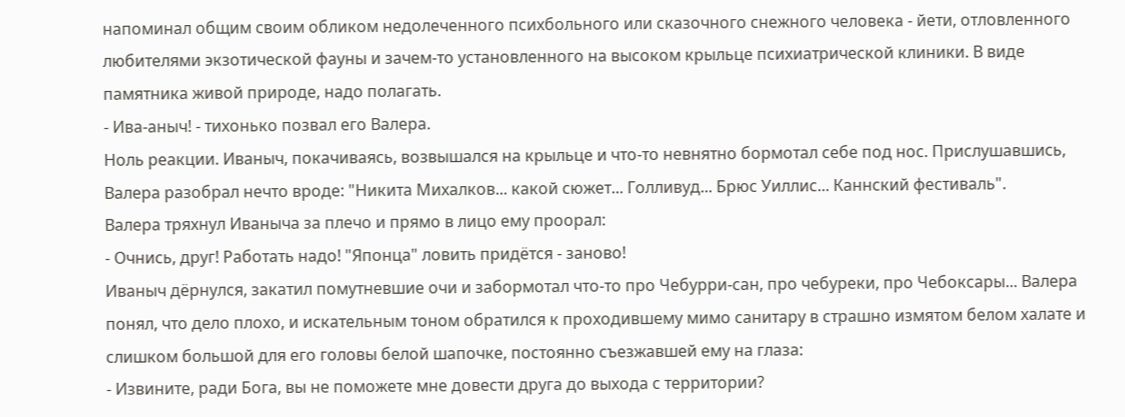напоминал общим своим обликом недолеченного психбольного или сказочного снежного человека - йети, отловленного любителями экзотической фауны и зачем-то установленного на высоком крыльце психиатрической клиники. В виде памятника живой природе, надо полагать.
- Ива-аныч! - тихонько позвал его Валера.
Ноль реакции. Иваныч, покачиваясь, возвышался на крыльце и что-то невнятно бормотал себе под нос. Прислушавшись, Валера разобрал нечто вроде: "Никита Михалков... какой сюжет... Голливуд... Брюс Уиллис... Каннский фестиваль".
Валера тряхнул Иваныча за плечо и прямо в лицо ему проорал:
- Очнись, друг! Работать надо! "Японца" ловить придётся - заново!
Иваныч дёрнулся, закатил помутневшие очи и забормотал что-то про Чебурри-сан, про чебуреки, про Чебоксары... Валера понял, что дело плохо, и искательным тоном обратился к проходившему мимо санитару в страшно измятом белом халате и слишком большой для его головы белой шапочке, постоянно съезжавшей ему на глаза:
- Извините, ради Бога, вы не поможете мне довести друга до выхода с территории?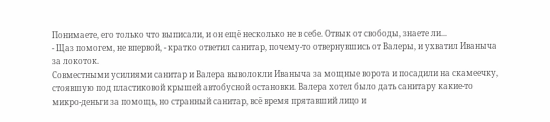Понимаете, его только что выписали, и он ещё несколько не в себе. Отвык от свободы, знаете ли...
- Щаз помогем, не впервой, - кратко ответил санитар, почему-то отвернувшись от Валеры, и ухватил Иваныча за локоток.
Совместными усилиями санитар и Валера выволокли Иваныча за мощные ворота и посадили на скамеечку, стоявшую под пластиковой крышей автобусной остановки. Валера хотел было дать санитару какие-то микро-деньги за помощь, но странный санитар, всё время прятавший лицо и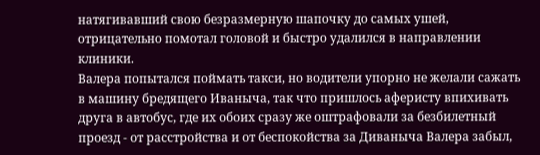натягивавший свою безразмерную шапочку до самых ушей, отрицательно помотал головой и быстро удалился в направлении клиники.
Валера попытался поймать такси, но водители упорно не желали сажать в машину бредящего Иваныча, так что пришлось аферисту впихивать друга в автобус, где их обоих сразу же оштрафовали за безбилетный проезд - от расстройства и от беспокойства за Диваныча Валера забыл,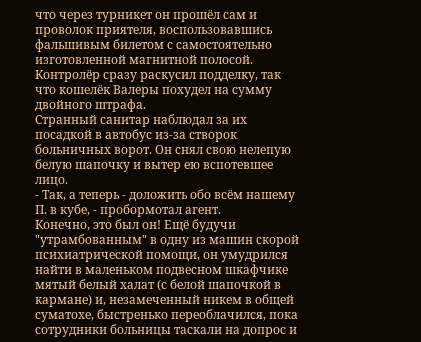что через турникет он прошёл сам и проволок приятеля, воспользовавшись фальшивым билетом с самостоятельно изготовленной магнитной полосой. Контролёр сразу раскусил подделку, так что кошелёк Валеры похудел на сумму двойного штрафа.
Странный санитар наблюдал за их посадкой в автобус из-за створок больничных ворот. Он снял свою нелепую белую шапочку и вытер ею вспотевшее лицо.
- Так, а теперь - доложить обо всём нашему П. в кубе, - пробормотал агент.
Конечно, это был он! Ещё будучи "утрамбованным" в одну из машин скорой психиатрической помощи, он умудрился найти в маленьком подвесном шкафчике мятый белый халат (с белой шапочкой в кармане) и, незамеченный никем в общей суматохе, быстренько переоблачился, пока сотрудники больницы таскали на допрос и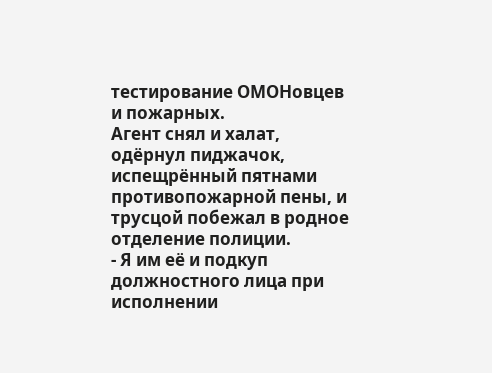тестирование ОМОНовцев и пожарных.
Агент снял и халат, одёрнул пиджачок, испещрённый пятнами противопожарной пены, и трусцой побежал в родное отделение полиции.
- Я им её и подкуп должностного лица при исполнении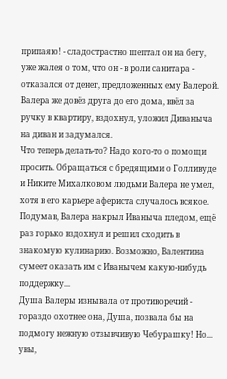припаяю! - сладострастно шептал он на бегу, уже жалея о том, что он - в роли санитара - отказался от денег, предложенных ему Валерой.
Валера же довёз друга до его дома, ввёл за ручку в квартиру, вздохнул, уложил Диваныча на диван и задумался.
Что теперь делать-то? Надо кого-то о помощи просить. Обращаться с бредящими о Голливуде и Никите Михалковом людьми Валера не умел, хотя в его карьере афериста случалось всякое.
Подумав, Валера накрыл Иваныча пледом, ещё раз горько вздохнул и решил сходить в знакомую кулинарию. Возможно, Валентина сумеет оказать им с Иванычем какую-нибудь поддержку...
Душа Валеры изнывала от противоречий - гораздо охотнее она, Душа, позвала бы на подмогу нежную отзывчивую Чебурашку! Но... увы,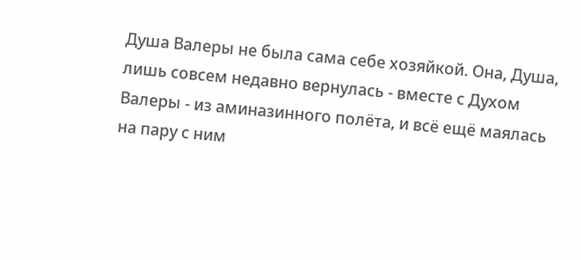Душа Валеры не была сама себе хозяйкой. Она, Душа, лишь совсем недавно вернулась - вместе с Духом Валеры - из аминазинного полёта, и всё ещё маялась на пару с ним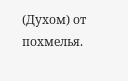(Духом) от похмелья.